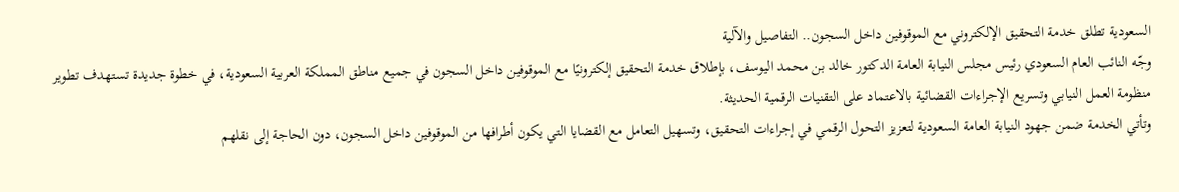السعودية تطلق خدمة التحقيق الإلكتروني مع الموقوفين داخل السجون.. التفاصيل والآلية
وجّه النائب العام السعودي رئيس مجلس النيابة العامة الدكتور خالد بن محمد اليوسف، بإطلاق خدمة التحقيق إلكترونيًا مع الموقوفين داخل السجون في جميع مناطق المملكة العربية السعودية، في خطوة جديدة تستهدف تطوير منظومة العمل النيابي وتسريع الإجراءات القضائية بالاعتماد على التقنيات الرقمية الحديثة.
وتأتي الخدمة ضمن جهود النيابة العامة السعودية لتعزيز التحول الرقمي في إجراءات التحقيق، وتسهيل التعامل مع القضايا التي يكون أطرافها من الموقوفين داخل السجون، دون الحاجة إلى نقلهم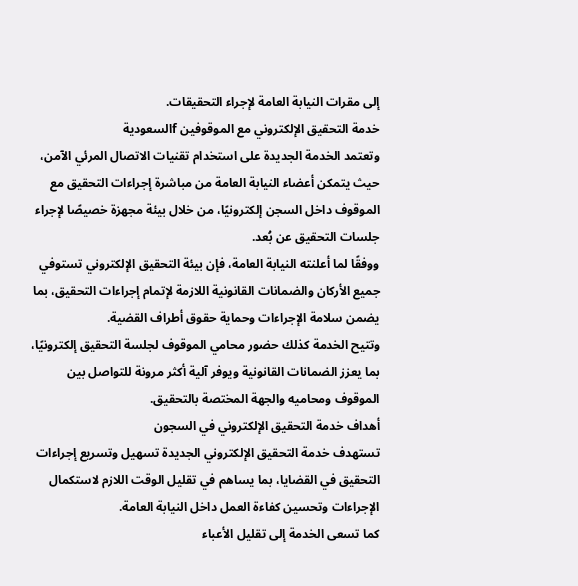إلى مقرات النيابة العامة لإجراء التحقيقات.
خدمة التحقيق الإلكتروني مع الموقوفين fالسعودية
وتعتمد الخدمة الجديدة على استخدام تقنيات الاتصال المرئي الآمن، حيث يتمكن أعضاء النيابة العامة من مباشرة إجراءات التحقيق مع الموقوف داخل السجن إلكترونيًا، من خلال بيئة مجهزة خصيصًا لإجراء جلسات التحقيق عن بُعد.
ووفقًا لما أعلنته النيابة العامة، فإن بيئة التحقيق الإلكتروني تستوفي جميع الأركان والضمانات القانونية اللازمة لإتمام إجراءات التحقيق، بما يضمن سلامة الإجراءات وحماية حقوق أطراف القضية.
وتتيح الخدمة كذلك حضور محامي الموقوف لجلسة التحقيق إلكترونيًا، بما يعزز الضمانات القانونية ويوفر آلية أكثر مرونة للتواصل بين الموقوف ومحاميه والجهة المختصة بالتحقيق.
أهداف خدمة التحقيق الإلكتروني في السجون
تستهدف خدمة التحقيق الإلكتروني الجديدة تسهيل وتسريع إجراءات التحقيق في القضايا، بما يساهم في تقليل الوقت اللازم لاستكمال الإجراءات وتحسين كفاءة العمل داخل النيابة العامة.
كما تسعى الخدمة إلى تقليل الأعباء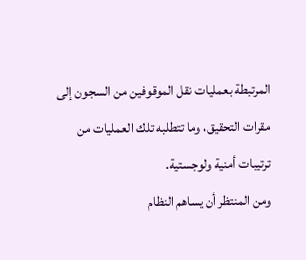المرتبطة بعمليات نقل الموقوفين من السجون إلى مقرات التحقيق، وما تتطلبه تلك العمليات من ترتيبات أمنية ولوجستية.
ومن المنتظر أن يساهم النظام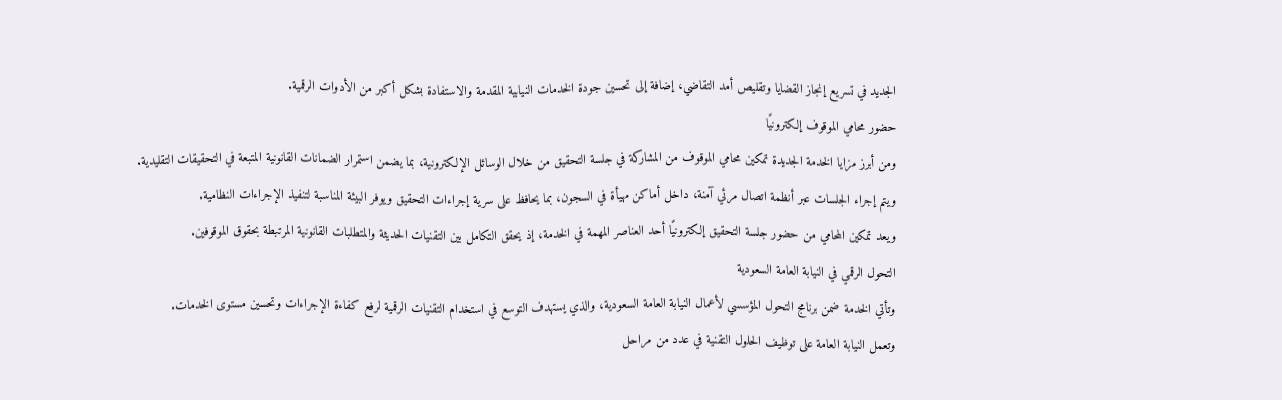الجديد في تسريع إنجاز القضايا وتقليص أمد التقاضي، إضافة إلى تحسين جودة الخدمات النيابية المقدمة والاستفادة بشكل أكبر من الأدوات الرقمية.
حضور محامي الموقوف إلكترونيًا
ومن أبرز مزايا الخدمة الجديدة تمكين محامي الموقوف من المشاركة في جلسة التحقيق من خلال الوسائل الإلكترونية، بما يضمن استمرار الضمانات القانونية المتبعة في التحقيقات التقليدية.
ويتم إجراء الجلسات عبر أنظمة اتصال مرئي آمنة، داخل أماكن مهيأة في السجون، بما يحافظ على سرية إجراءات التحقيق ويوفر البيئة المناسبة لتنفيذ الإجراءات النظامية.
ويعد تمكين المحامي من حضور جلسة التحقيق إلكترونيًا أحد العناصر المهمة في الخدمة، إذ يحقق التكامل بين التقنيات الحديثة والمتطلبات القانونية المرتبطة بحقوق الموقوفين.
التحول الرقمي في النيابة العامة السعودية
وتأتي الخدمة ضمن برنامج التحول المؤسسي لأعمال النيابة العامة السعودية، والذي يستهدف التوسع في استخدام التقنيات الرقمية لرفع كفاءة الإجراءات وتحسين مستوى الخدمات.
وتعمل النيابة العامة على توظيف الحلول التقنية في عدد من مراحل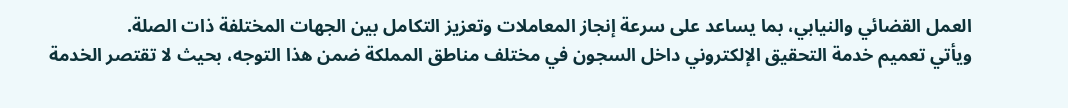العمل القضائي والنيابي، بما يساعد على سرعة إنجاز المعاملات وتعزيز التكامل بين الجهات المختلفة ذات الصلة.
ويأتي تعميم خدمة التحقيق الإلكتروني داخل السجون في مختلف مناطق المملكة ضمن هذا التوجه، بحيث لا تقتصر الخدمة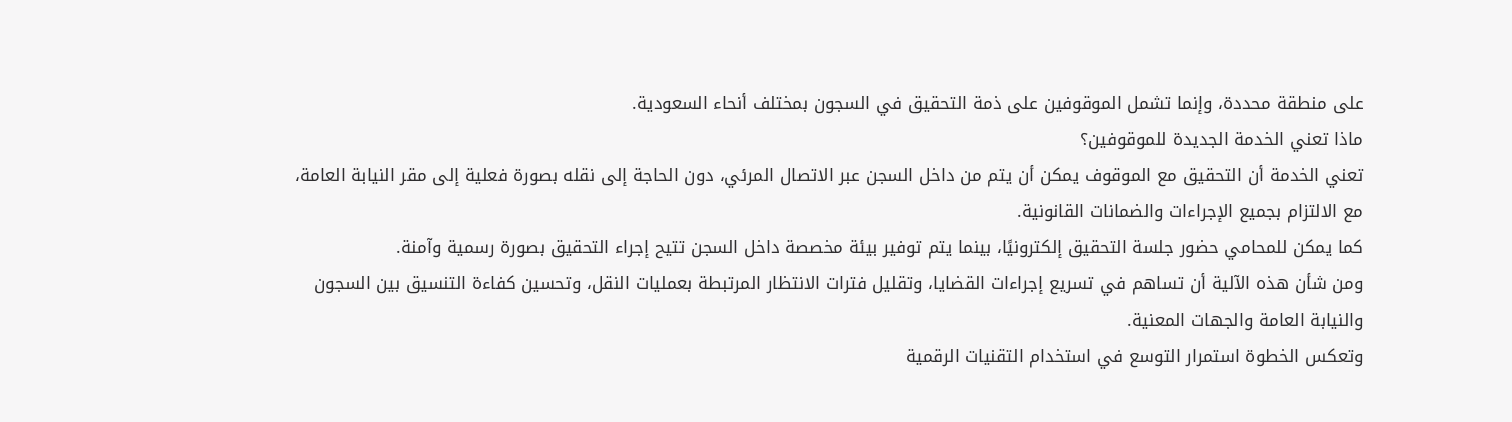على منطقة محددة، وإنما تشمل الموقوفين على ذمة التحقيق في السجون بمختلف أنحاء السعودية.
ماذا تعني الخدمة الجديدة للموقوفين؟
تعني الخدمة أن التحقيق مع الموقوف يمكن أن يتم من داخل السجن عبر الاتصال المرئي، دون الحاجة إلى نقله بصورة فعلية إلى مقر النيابة العامة، مع الالتزام بجميع الإجراءات والضمانات القانونية.
كما يمكن للمحامي حضور جلسة التحقيق إلكترونيًا، بينما يتم توفير بيئة مخصصة داخل السجن تتيح إجراء التحقيق بصورة رسمية وآمنة.
ومن شأن هذه الآلية أن تساهم في تسريع إجراءات القضايا، وتقليل فترات الانتظار المرتبطة بعمليات النقل، وتحسين كفاءة التنسيق بين السجون والنيابة العامة والجهات المعنية.
وتعكس الخطوة استمرار التوسع في استخدام التقنيات الرقمية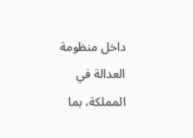داخل منظومة العدالة في المملكة، بما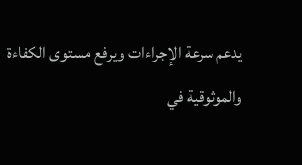يدعم سرعة الإجراءات ويرفع مستوى الكفاءة والموثوقية في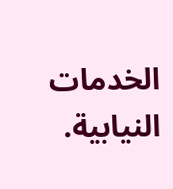الخدمات النيابية.